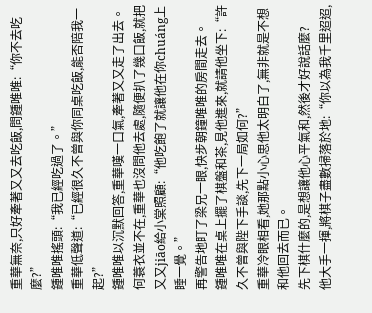重華無奈,只好牽著又又去吃飯,問鍾唯唯:“你不去吃麼?”
鍾唯唯搖頭:“我已經吃過了。”
重華低聲道:“已經很久不曾與你同桌吃飯,能否陪我一起?”
鍾唯唯以沉默回答,重華嘆一口氣,牽著又又走了出去。
何蓑衣並不在,重華也沒問他去處,隨便扒了幾口飯,就把又又jiāo給小棠照顧:“他吃飽了就讓他在你chuáng上睡一覺。”
再警告地盯了梁兄一眼,快步朝鐘唯唯的房間走去。
鍾唯唯在桌上擺了棋盤和茶,見他進來,就請他坐下:“許久不曾與陛下手談,先下一局如何?”
重華冷眼相看,她那點小心思他太明白了,無非就是不想和他回去而已。
先下棋什麼的,是想讓他心平氣和,然後才好說話麼?
他大手一揮,將棋子盡數掃落於地:“你以為我千里迢迢,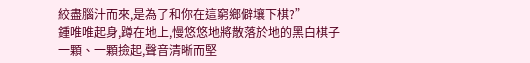絞盡腦汁而來,是為了和你在這窮鄉僻壤下棋?”
鍾唯唯起身,蹲在地上,慢悠悠地將散落於地的黑白棋子一顆、一顆撿起,聲音清晰而堅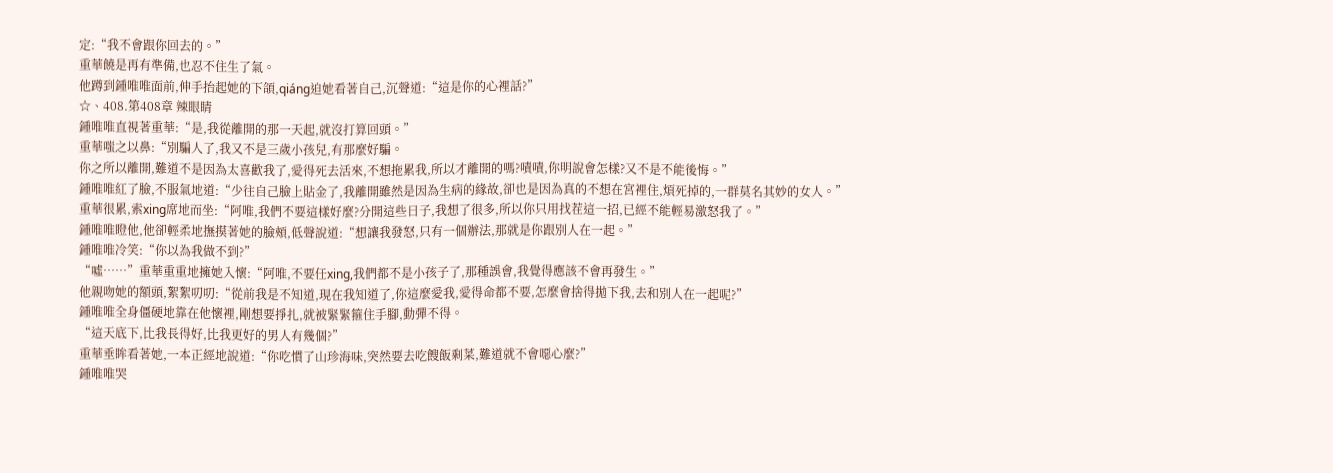定:“我不會跟你回去的。”
重華饒是再有準備,也忍不住生了氣。
他蹲到鍾唯唯面前,伸手抬起她的下頜,qiáng迫她看著自己,沉聲道:“這是你的心裡話?”
☆、408.第408章 辣眼睛
鍾唯唯直視著重華:“是,我從離開的那一天起,就沒打算回頭。”
重華嗤之以鼻:“別騙人了,我又不是三歲小孩兒,有那麼好騙。
你之所以離開,難道不是因為太喜歡我了,愛得死去活來,不想拖累我,所以才離開的嗎?嘖嘖,你明說會怎樣?又不是不能後悔。”
鍾唯唯紅了臉,不服氣地道:“少往自己臉上貼金了,我離開雖然是因為生病的緣故,卻也是因為真的不想在宮裡住,煩死掉的,一群莫名其妙的女人。”
重華很累,索xing席地而坐:“阿唯,我們不要這樣好麼?分開這些日子,我想了很多,所以你只用找茬這一招,已經不能輕易激怒我了。”
鍾唯唯瞪他,他卻輕柔地撫摸著她的臉頰,低聲說道:“想讓我發怒,只有一個辦法,那就是你跟別人在一起。”
鍾唯唯冷笑:“你以為我做不到?”
“噓……”重華重重地擁她入懷:“阿唯,不要任xing,我們都不是小孩子了,那種誤會,我覺得應該不會再發生。”
他親吻她的額頭,絮絮叨叨:“從前我是不知道,現在我知道了,你這麼愛我,愛得命都不要,怎麼會捨得拋下我,去和別人在一起呢?”
鍾唯唯全身僵硬地靠在他懷裡,剛想要掙扎,就被緊緊箍住手腳,動彈不得。
“這天底下,比我長得好,比我更好的男人有幾個?”
重華垂眸看著她,一本正經地說道:“你吃慣了山珍海味,突然要去吃餿飯剩菜,難道就不會噁心麼?”
鍾唯唯哭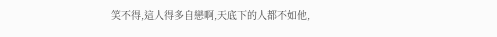笑不得,這人得多自戀啊,天底下的人都不如他,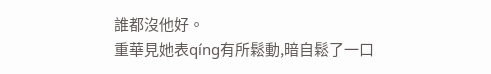誰都沒他好。
重華見她表qíng有所鬆動,暗自鬆了一口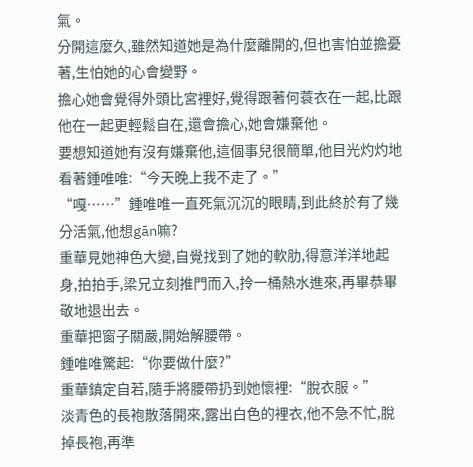氣。
分開這麼久,雖然知道她是為什麼離開的,但也害怕並擔憂著,生怕她的心會變野。
擔心她會覺得外頭比宮裡好,覺得跟著何蓑衣在一起,比跟他在一起更輕鬆自在,還會擔心,她會嫌棄他。
要想知道她有沒有嫌棄他,這個事兒很簡單,他目光灼灼地看著鍾唯唯:“今天晚上我不走了。”
“嘎……”鍾唯唯一直死氣沉沉的眼睛,到此終於有了幾分活氣,他想gān嘛?
重華見她神色大變,自覺找到了她的軟肋,得意洋洋地起身,拍拍手,梁兄立刻推門而入,拎一桶熱水進來,再畢恭畢敬地退出去。
重華把窗子關嚴,開始解腰帶。
鍾唯唯驚起:“你要做什麼?”
重華鎮定自若,隨手將腰帶扔到她懷裡:“脫衣服。”
淡青色的長袍散落開來,露出白色的裡衣,他不急不忙,脫掉長袍,再準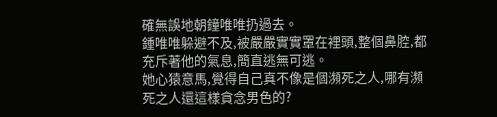確無誤地朝鐘唯唯扔過去。
鍾唯唯躲避不及,被嚴嚴實實罩在裡頭,整個鼻腔,都充斥著他的氣息,簡直逃無可逃。
她心猿意馬,覺得自己真不像是個瀕死之人,哪有瀕死之人還這樣貪念男色的?